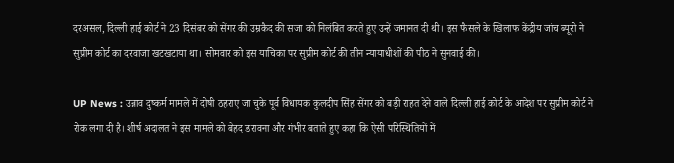दरअसल, दिल्ली हाई कोर्ट ने 23 दिसंबर को सेंगर की उम्रकैद की सजा को निलंबित करते हुए उन्हें जमानत दी थी। इस फैसले के खिलाफ केंद्रीय जांच ब्यूरो ने सुप्रीम कोर्ट का दरवाजा खटखटाया था। सोमवार को इस याचिका पर सुप्रीम कोर्ट की तीन न्यायाधीशों की पीठ ने सुनवाई की।

UP News : उन्नाव दुष्कर्म मामले में दोषी ठहराए जा चुके पूर्व विधायक कुलदीप सिंह सेंगर को बड़ी राहत देने वाले दिल्ली हाई कोर्ट के आदेश पर सुप्रीम कोर्ट ने रोक लगा दी है। शीर्ष अदालत ने इस मामले को बेहद डरावना और गंभीर बताते हुए कहा कि ऐसी परिस्थितियों में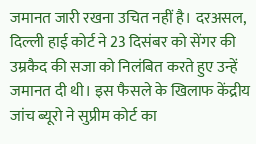जमानत जारी रखना उचित नहीं है। दरअसल, दिल्ली हाई कोर्ट ने 23 दिसंबर को सेंगर की उम्रकैद की सजा को निलंबित करते हुए उन्हें जमानत दी थी। इस फैसले के खिलाफ केंद्रीय जांच ब्यूरो ने सुप्रीम कोर्ट का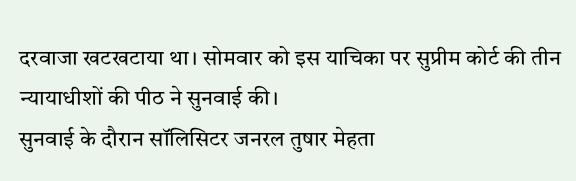दरवाजा खटखटाया था। सोमवार को इस याचिका पर सुप्रीम कोर्ट की तीन न्यायाधीशों की पीठ ने सुनवाई की।
सुनवाई के दौरान सॉलिसिटर जनरल तुषार मेहता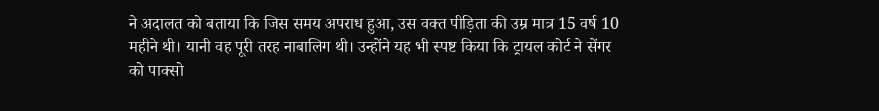ने अदालत को बताया कि जिस समय अपराध हुआ, उस वक्त पीड़िता की उम्र मात्र 15 वर्ष 10 महीने थी। यानी वह पूरी तरह नाबालिग थी। उन्होंने यह भी स्पष्ट किया कि ट्रायल कोर्ट ने सेंगर को पाक्सो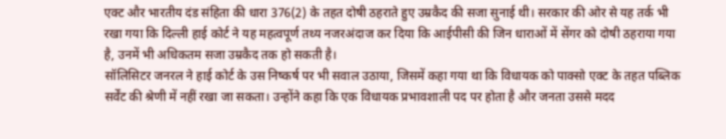एक्ट और भारतीय दंड संहिता की धारा 376(2) के तहत दोषी ठहराते हुए उम्रकैद की सजा सुनाई थी। सरकार की ओर से यह तर्क भी रखा गया कि दिल्ली हाई कोर्ट ने यह महत्वपूर्ण तथ्य नजरअंदाज कर दिया कि आईपीसी की जिन धाराओं में सेंगर को दोषी ठहराया गया है, उनमें भी अधिकतम सजा उम्रकैद तक हो सकती है।
सॉलिसिटर जनरल ने हाई कोर्ट के उस निष्कर्ष पर भी सवाल उठाया, जिसमें कहा गया था कि विधायक को पाक्सो एक्ट के तहत पब्लिक सर्वेंट की श्रेणी में नहीं रखा जा सकता। उन्होंने कहा कि एक विधायक प्रभावशाली पद पर होता है और जनता उससे मदद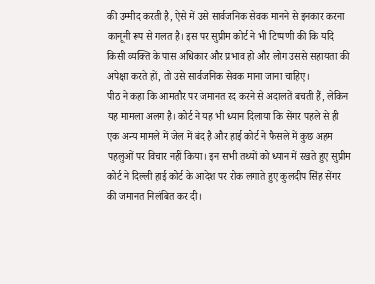की उम्मीद करती है, ऐसे में उसे सार्वजनिक सेवक मानने से इनकार करना कानूनी रूप से गलत है। इस पर सुप्रीम कोर्ट ने भी टिप्पणी की कि यदि किसी व्यक्ति के पास अधिकार और प्रभाव हो और लोग उससे सहायता की अपेक्षा करते हों, तो उसे सार्वजनिक सेवक माना जाना चाहिए।
पीठ ने कहा कि आमतौर पर जमानत रद करने से अदालतें बचती हैं, लेकिन यह मामला अलग है। कोर्ट ने यह भी ध्यान दिलाया कि सेंगर पहले से ही एक अन्य मामले में जेल में बंद है और हाई कोर्ट ने फैसले में कुछ अहम पहलुओं पर विचार नहीं किया। इन सभी तथ्यों को ध्यान में रखते हुए सुप्रीम कोर्ट ने दिल्ली हाई कोर्ट के आदेश पर रोक लगाते हुए कुलदीप सिंह सेंगर की जमानत निलंबित कर दी।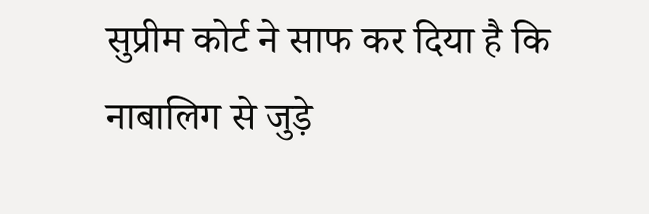सुप्रीम कोर्ट ने साफ कर दिया है कि नाबालिग से जुड़े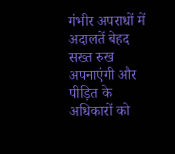गंभीर अपराधों में अदालतें बेहद सख्त रुख अपनाएंगी और पीड़ित के अधिकारों को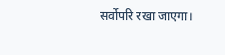सर्वोपरि रखा जाएगा।